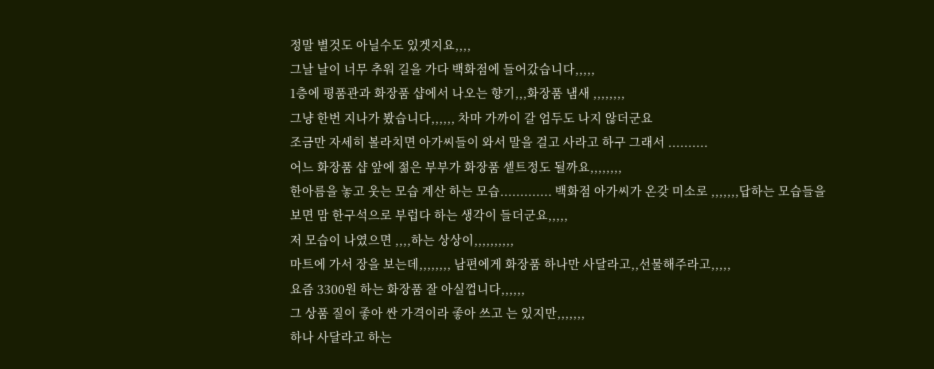정말 별것도 아닐수도 있겟지요,,,,
그날 날이 너무 추워 길을 가다 백화점에 들어갔습니다,,,,,
1층에 평품관과 화장품 샵에서 나오는 향기,,,화장품 냄새 ,,,,,,,,
그냥 한번 지나가 봤습니다,,,,,, 차마 가까이 갈 엄두도 나지 않더군요
조금만 자세히 볼라치면 아가씨들이 와서 말을 걸고 사라고 하구 그래서 ..........
어느 화장품 샵 앞에 젊은 부부가 화장품 셑트정도 될까요,,,,,,,,
한아름을 놓고 웃는 모습 계산 하는 모습............. 백화점 아가씨가 온갖 미소로 ,,,,,,,답하는 모습들을
보면 맘 한구석으로 부럽다 하는 생각이 들더군요,,,,,
저 모습이 나였으면 ,,,,하는 상상이,,,,,,,,,,
마트에 가서 장을 보는데,,,,,,,, 남편에게 화장품 하나만 사달라고,,선물해주라고,,,,,
요즘 3300원 하는 화장품 잘 아실껍니다,,,,,,
그 상품 질이 좋아 싼 가격이라 좋아 쓰고 는 있지만,,,,,,,
하나 사달라고 하는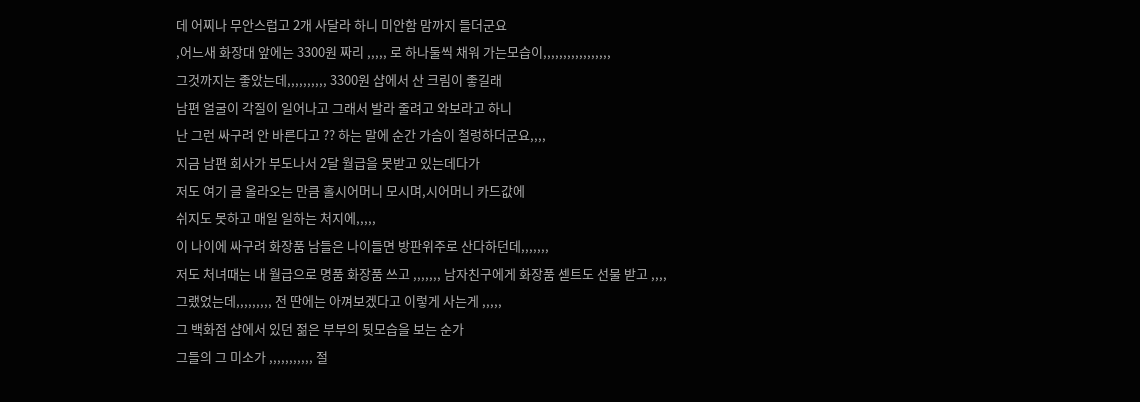데 어찌나 무안스럽고 2개 사달라 하니 미안함 맘까지 들더군요
,어느새 화장대 앞에는 3300원 짜리 ,,,,, 로 하나둘씩 채워 가는모습이,,,,,,,,,,,,,,,,,
그것까지는 좋았는데,,,,,,,,,, 3300원 샵에서 산 크림이 좋길래
남편 얼굴이 각질이 일어나고 그래서 발라 줄려고 와보라고 하니
난 그런 싸구려 안 바른다고 ?? 하는 말에 순간 가슴이 철렁하더군요,,,,
지금 남편 회사가 부도나서 2달 월급을 못받고 있는데다가
저도 여기 글 올라오는 만큼 홀시어머니 모시며,시어머니 카드값에
쉬지도 못하고 매일 일하는 처지에,,,,,
이 나이에 싸구려 화장품 남들은 나이들면 방판위주로 산다하던데,,,,,,,
저도 처녀때는 내 월급으로 명품 화장품 쓰고 ,,,,,,, 남자친구에게 화장품 섿트도 선물 받고 ,,,,
그랬었는데,,,,,,,,, 전 딴에는 아껴보겠다고 이렇게 사는게 ,,,,,
그 백화점 샵에서 있던 젊은 부부의 뒷모습을 보는 순가
그들의 그 미소가 ,,,,,,,,,,, 절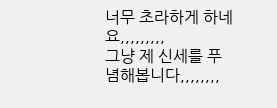너무 초라하게 하네요,,,,,,,,,
그냥 제 신세를 푸념해봅니다,,,,,,,,